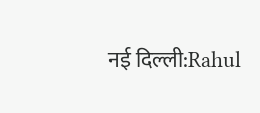नई दिल्ली:Rahul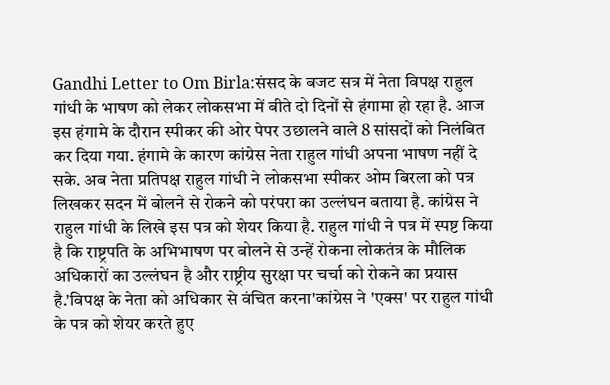Gandhi Letter to Om Birla:संसद के बजट सत्र में नेता विपक्ष राहुल गांधी के भाषण को लेकर लोकसभा में बीते दो दिनों से हंगामा हो रहा है. आज इस हंगामे के दौरान स्पीकर की ओर पेपर उछालने वाले 8 सांसदों को निलंबित कर दिया गया. हंगामे के कारण कांग्रेस नेता राहुल गांधी अपना भाषण नहीं दे सके. अब नेता प्रतिपक्ष राहुल गांधी ने लोकसभा स्पीकर ओम बिरला को पत्र लिखकर सदन में बोलने से रोकने को परंपरा का उल्लंघन बताया है. कांग्रेस ने राहुल गांधी के लिखे इस पत्र को शेयर किया है. राहुल गांधी ने पत्र में स्पष्ट किया है कि राष्ट्रपति के अभिभाषण पर बोलने से उन्हें रोकना लोकतंत्र के मौलिक अधिकारों का उल्लंघन है और राष्ट्रीय सुरक्षा पर चर्चा को रोकने का प्रयास है.'विपक्ष के नेता को अधिकार से वंचित करना'कांग्रेस ने 'एक्स' पर राहुल गांधी के पत्र को शेयर करते हुए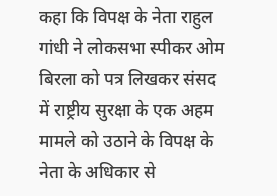कहा कि विपक्ष के नेता राहुल गांधी ने लोकसभा स्पीकर ओम बिरला को पत्र लिखकर संसद में राष्ट्रीय सुरक्षा के एक अहम मामले को उठाने के विपक्ष के नेता के अधिकार से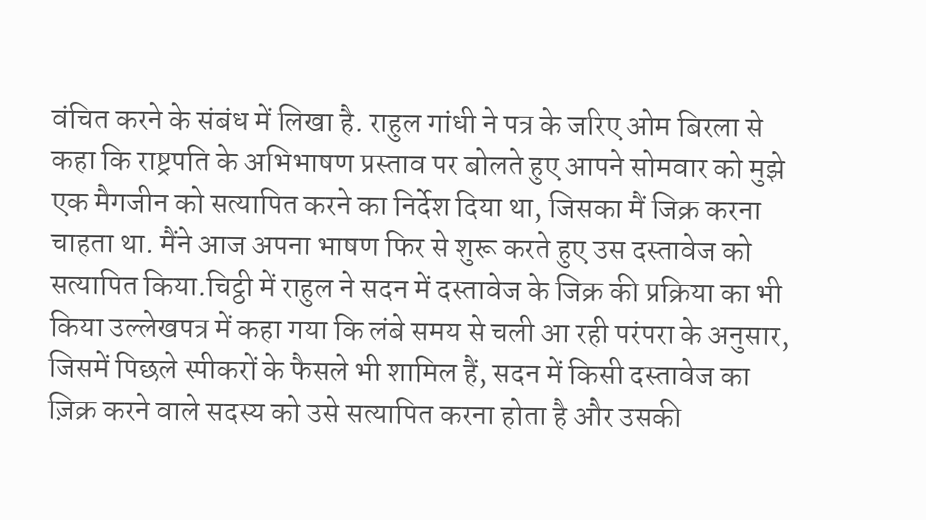वंचित करने के संबंध में लिखा है. राहुल गांधी ने पत्र के जरिए ओम बिरला से कहा कि राष्ट्रपति के अभिभाषण प्रस्ताव पर बोलते हुए आपने सोमवार को मुझे एक मैगजीन को सत्यापित करने का निर्देश दिया था, जिसका मैं जिक्र करना चाहता था. मैंने आज अपना भाषण फिर से शुरू करते हुए उस दस्तावेज को सत्यापित किया.चिट्ठी में राहुल ने सदन में दस्तावेज के जिक्र की प्रक्रिया का भी किया उल्लेखपत्र में कहा गया कि लंबे समय से चली आ रही परंपरा के अनुसार, जिसमें पिछले स्पीकरों के फैसले भी शामिल हैं, सदन में किसी दस्तावेज का ज़िक्र करने वाले सदस्य को उसे सत्यापित करना होता है और उसकी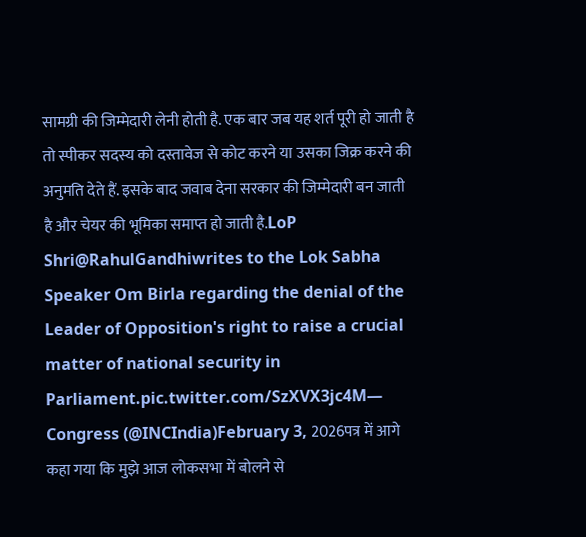सामग्री की जिम्मेदारी लेनी होती है. एक बार जब यह शर्त पूरी हो जाती है तो स्पीकर सदस्य को दस्तावेज से कोट करने या उसका जिक्र करने की अनुमति देते हैं. इसके बाद जवाब देना सरकार की जिम्मेदारी बन जाती है और चेयर की भूमिका समाप्त हो जाती है.LoP Shri@RahulGandhiwrites to the Lok Sabha Speaker Om Birla regarding the denial of the Leader of Opposition's right to raise a crucial matter of national security in Parliament.pic.twitter.com/SzXVX3jc4M— Congress (@INCIndia)February 3, 2026पत्र में आगे कहा गया कि मुझे आज लोकसभा में बोलने से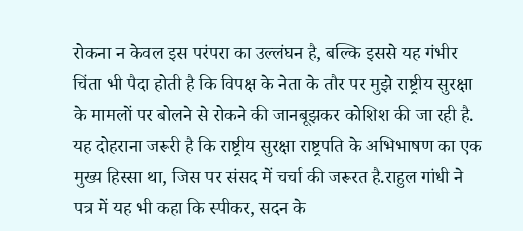रोकना न केवल इस परंपरा का उल्लंघन है, बल्कि इससे यह गंभीर चिंता भी पैदा होती है कि विपक्ष के नेता के तौर पर मुझे राष्ट्रीय सुरक्षा के मामलों पर बोलने से रोकने की जानबूझकर कोशिश की जा रही है. यह दोहराना जरूरी है कि राष्ट्रीय सुरक्षा राष्ट्रपति के अभिभाषण का एक मुख्य हिस्सा था, जिस पर संसद में चर्चा की जरूरत है.राहुल गांधी ने पत्र में यह भी कहा कि स्पीकर, सदन के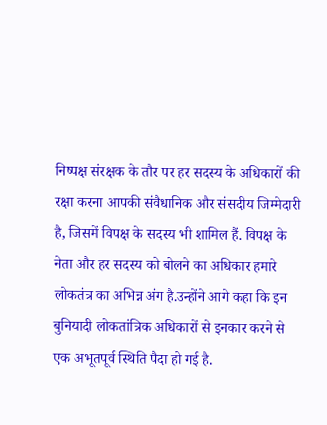निष्पक्ष संरक्षक के तौर पर हर सदस्य के अधिकारों की रक्षा करना आपकी संवैधानिक और संसदीय जिम्मेदारी है, जिसमें विपक्ष के सदस्य भी शामिल हैं. विपक्ष के नेता और हर सदस्य को बोलने का अधिकार हमारे लोकतंत्र का अभिन्न अंग है.उन्होंने आगे कहा कि इन बुनियादी लोकतांत्रिक अधिकारों से इनकार करने से एक अभूतपूर्व स्थिति पैदा हो गई है.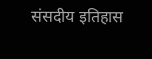संसदीय इतिहास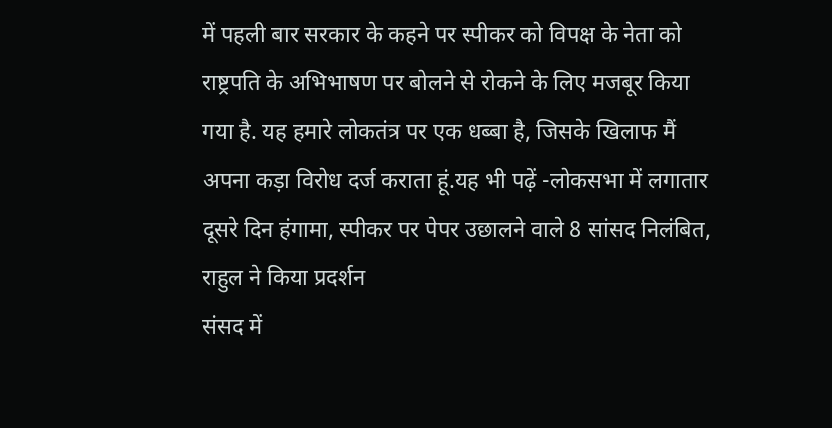में पहली बार सरकार के कहने पर स्पीकर को विपक्ष के नेता को राष्ट्रपति के अभिभाषण पर बोलने से रोकने के लिए मजबूर किया गया है. यह हमारे लोकतंत्र पर एक धब्बा है, जिसके खिलाफ मैं अपना कड़ा विरोध दर्ज कराता हूं.यह भी पढ़ें -लोकसभा में लगातार दूसरे दिन हंगामा, स्पीकर पर पेपर उछालने वाले 8 सांसद निलंबित, राहुल ने किया प्रदर्शन
संसद में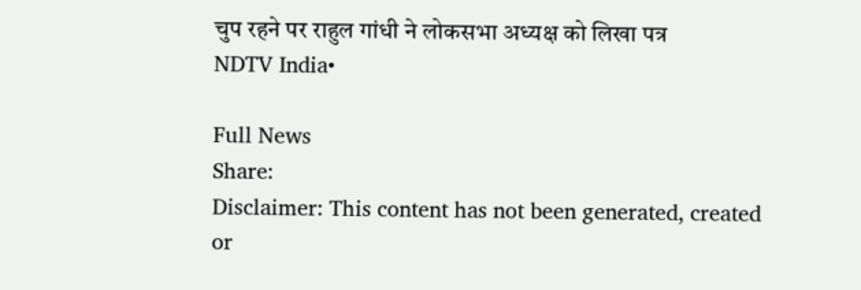चुप रहने पर राहुल गांधी ने लोकसभा अध्यक्ष को लिखा पत्र
NDTV India•

Full News
Share:
Disclaimer: This content has not been generated, created or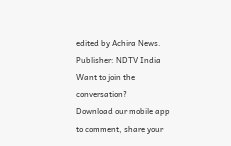edited by Achira News.
Publisher: NDTV India
Want to join the conversation?
Download our mobile app to comment, share your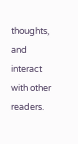thoughts, and interact with other readers.